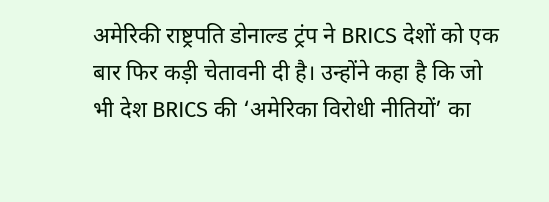अमेरिकी राष्ट्रपति डोनाल्ड ट्रंप ने BRICS देशों को एक बार फिर कड़ी चेतावनी दी है। उन्होंने कहा है कि जो भी देश BRICS की ‘अमेरिका विरोधी नीतियों’ का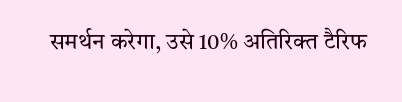समर्थन करेगा, उसे 10% अतिरिक्त टैरिफ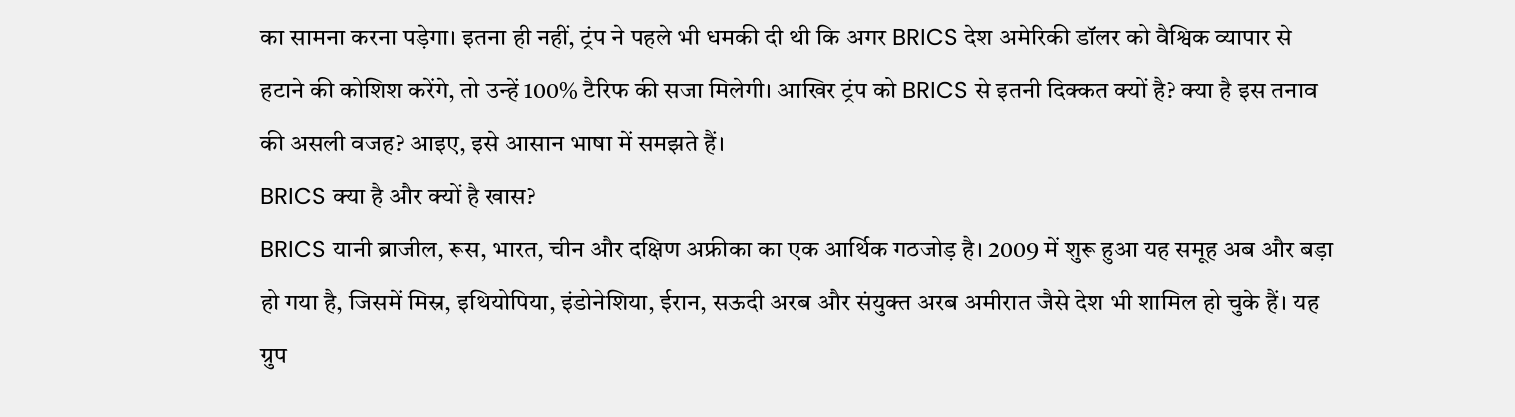का सामना करना पड़ेगा। इतना ही नहीं, ट्रंप ने पहले भी धमकी दी थी कि अगर BRICS देश अमेरिकी डॉलर को वैश्विक व्यापार से हटाने की कोशिश करेंगे, तो उन्हें 100% टैरिफ की सजा मिलेगी। आखिर ट्रंप को BRICS से इतनी दिक्कत क्यों है? क्या है इस तनाव की असली वजह? आइए, इसे आसान भाषा में समझते हैं।
BRICS क्या है और क्यों है खास?
BRICS यानी ब्राजील, रूस, भारत, चीन और दक्षिण अफ्रीका का एक आर्थिक गठजोड़ है। 2009 में शुरू हुआ यह समूह अब और बड़ा हो गया है, जिसमें मिस्र, इथियोपिया, इंडोनेशिया, ईरान, सऊदी अरब और संयुक्त अरब अमीरात जैसे देश भी शामिल हो चुके हैं। यह ग्रुप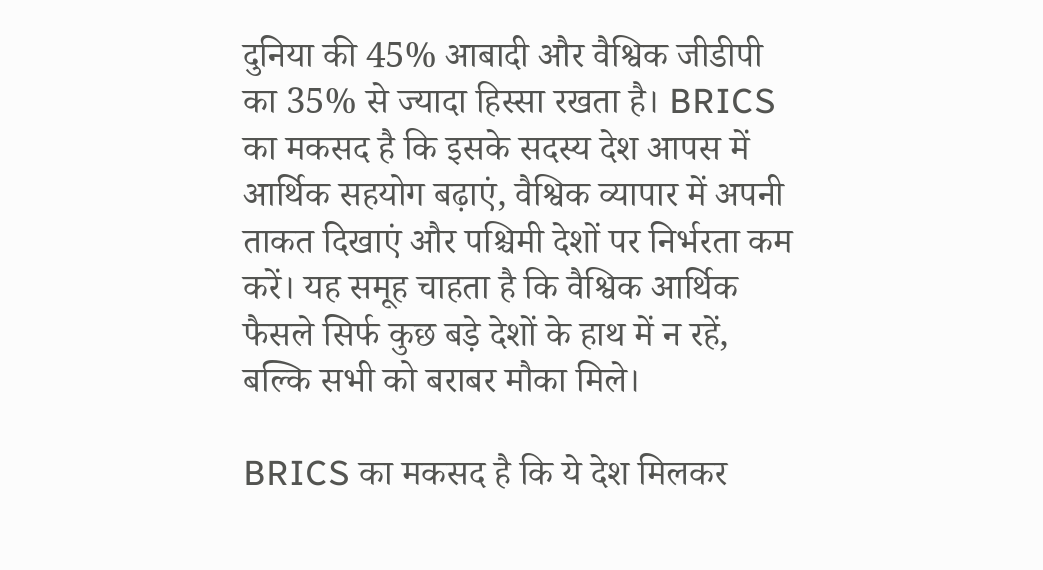दुनिया की 45% आबादी और वैश्विक जीडीपी का 35% से ज्यादा हिस्सा रखता है। BRICS का मकसद है कि इसके सदस्य देश आपस में आर्थिक सहयोग बढ़ाएं, वैश्विक व्यापार में अपनी ताकत दिखाएं और पश्चिमी देशों पर निर्भरता कम करें। यह समूह चाहता है कि वैश्विक आर्थिक फैसले सिर्फ कुछ बड़े देशों के हाथ में न रहें, बल्कि सभी को बराबर मौका मिले।

BRICS का मकसद है कि ये देश मिलकर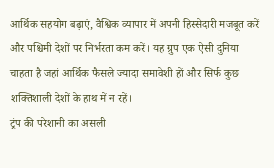आर्थिक सहयोग बढ़ाएं, वैश्विक व्यापार में अपनी हिस्सेदारी मजबूत करें और पश्चिमी देशों पर निर्भरता कम करें। यह ग्रुप एक ऐसी दुनिया चाहता है जहां आर्थिक फैसले ज्यादा समावेशी हों और सिर्फ कुछ शक्तिशाली देशों के हाथ में न रहें।
ट्रंप की परेशानी का असली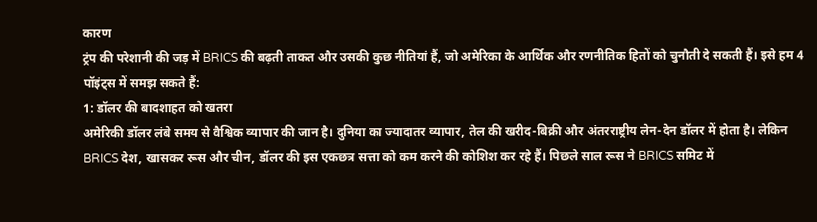कारण
ट्रंप की परेशानी की जड़ में BRICS की बढ़ती ताकत और उसकी कुछ नीतियां हैं, जो अमेरिका के आर्थिक और रणनीतिक हितों को चुनौती दे सकती हैं। इसे हम 4 पॉइंट्स में समझ सकते हैं:
1: डॉलर की बादशाहत को खतरा
अमेरिकी डॉलर लंबे समय से वैश्विक व्यापार की जान है। दुनिया का ज्यादातर व्यापार, तेल की खरीद-बिक्री और अंतरराष्ट्रीय लेन-देन डॉलर में होता है। लेकिन BRICS देश, खासकर रूस और चीन, डॉलर की इस एकछत्र सत्ता को कम करने की कोशिश कर रहे हैं। पिछले साल रूस ने BRICS समिट में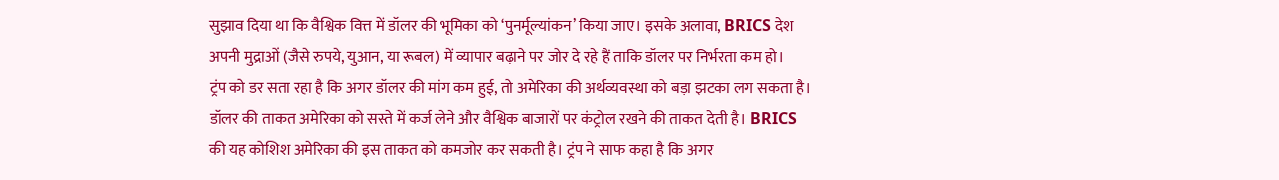सुझाव दिया था कि वैश्विक वित्त में डॉलर की भूमिका को ‘पुनर्मूल्यांकन’ किया जाए। इसके अलावा, BRICS देश अपनी मुद्राओं (जैसे रुपये, युआन, या रूबल) में व्यापार बढ़ाने पर जोर दे रहे हैं ताकि डॉलर पर निर्भरता कम हो।
ट्रंप को डर सता रहा है कि अगर डॉलर की मांग कम हुई, तो अमेरिका की अर्थव्यवस्था को बड़ा झटका लग सकता है। डॉलर की ताकत अमेरिका को सस्ते में कर्ज लेने और वैश्विक बाजारों पर कंट्रोल रखने की ताकत देती है। BRICS की यह कोशिश अमेरिका की इस ताकत को कमजोर कर सकती है। ट्रंप ने साफ कहा है कि अगर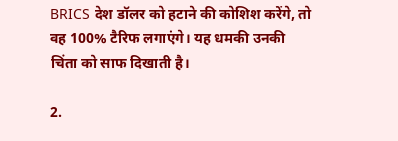BRICS देश डॉलर को हटाने की कोशिश करेंगे, तो वह 100% टैरिफ लगाएंगे। यह धमकी उनकी चिंता को साफ दिखाती है।

2.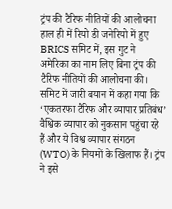ट्रंप की टैरिफ नीतियों की आलोचना
हाल ही में रियो डी जनेरियो में हुए BRICS समिट में, इस गुट ने अमेरिका का नाम लिए बिना ट्रंप की टैरिफ नीतियों की आलोचना की। समिट में जारी बयान में कहा गया कि ‘एकतरफा टैरिफ और व्यापार प्रतिबंध’ वैश्विक व्यापार को नुकसान पहुंचा रहे हैं और ये विश्व व्यापार संगठन (WTO) के नियमों के खिलाफ हैं। ट्रंप ने इसे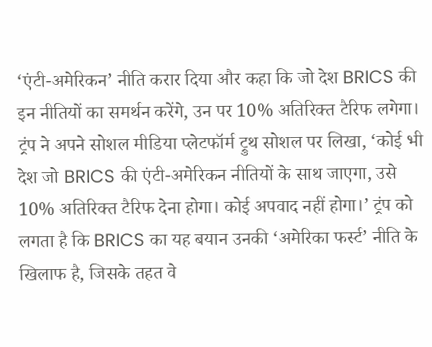‘एंटी-अमेरिकन’ नीति करार दिया और कहा कि जो देश BRICS की इन नीतियों का समर्थन करेंगे, उन पर 10% अतिरिक्त टैरिफ लगेगा।
ट्रंप ने अपने सोशल मीडिया प्लेटफॉर्म ट्रुथ सोशल पर लिखा, ‘कोई भी देश जो BRICS की एंटी-अमेरिकन नीतियों के साथ जाएगा, उसे 10% अतिरिक्त टैरिफ देना होगा। कोई अपवाद नहीं होगा।’ ट्रंप को लगता है कि BRICS का यह बयान उनकी ‘अमेरिका फर्स्ट’ नीति के खिलाफ है, जिसके तहत वे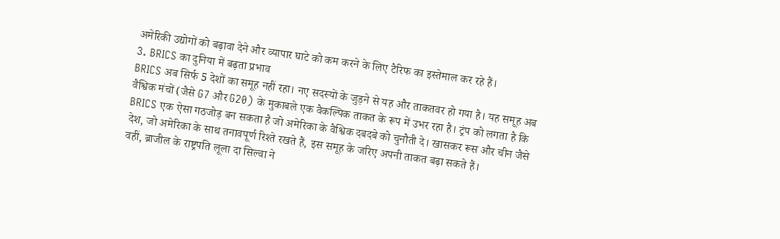अमेरिकी उद्योगों को बढ़ावा देने और व्यापार घाटे को कम करने के लिए टैरिफ का इस्तेमाल कर रहे हैं।
3. BRICS का दुनिया में बढ़ता प्रभाव
BRICS अब सिर्फ 5 देशों का समूह नहीं रहा। नए सदस्यों के जुड़ने से यह और ताकतवर हो गया है। यह समूह अब वैश्विक मंचों (जैसे G7 और G20) के मुकाबले एक वैकल्पिक ताकत के रूप में उभर रहा है। ट्रंप को लगता है कि BRICS एक ऐसा गठजोड़ बन सकता है जो अमेरिका के वैश्विक दबदबे को चुनौती दे। खासकर रूस और चीन जैसे देश, जो अमेरिका के साथ तनावपूर्ण रिश्ते रखते हैं, इस समूह के जरिए अपनी ताकत बढ़ा सकते हैं।
वहीं, ब्राजील के राष्ट्रपति लूला दा सिल्वा ने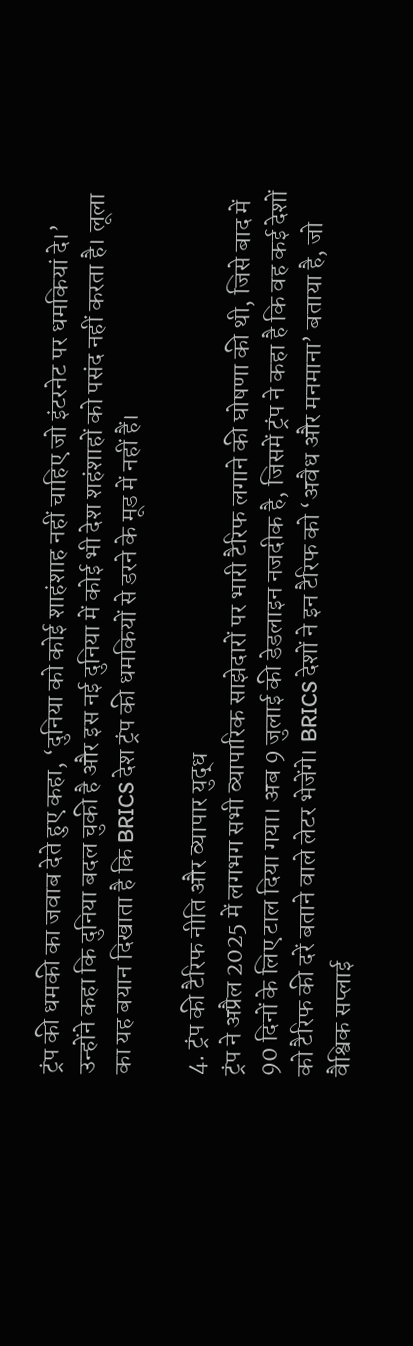ट्रंप की धमकी का जवाब देते हुए कहा, ‘दुनिया को कोई शाहंशाह नहीं चाहिए जो इंटरनेट पर धमकियां दे।’ उन्होंने कहा कि दुनिया बदल चुकी है और इस नई दुनिया में कोई भी देश शहंशाहों को पसंद नहीं करता है। लूला का यह बयान दिखाता है कि BRICS देश ट्रंप की धमकियों से डरने के मूड में नहीं हैं।

4. ट्रंप की टैरिफ नीति और व्यापार युद्ध
ट्रंप ने अप्रैल 2025 में लगभग सभी व्यापारिक साझेदारों पर भारी टैरिफ लगाने की घोषणा की थी, जिसे बाद में 90 दिनों के लिए टाल दिया गया। अब 9 जुलाई की डेडलाइन नजदीक है, जिसमें ट्रंप ने कहा है कि वह कई देशों को टैरिफ की दरें बताने वाले लेटर भेजेंगे। BRICS देशों ने इन टैरिफ को ‘अवैध और मनमाना’ बताया है, जो वैश्विक सप्लाई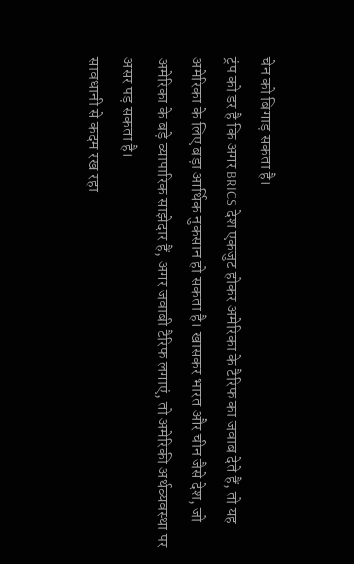चेन को बिगाड़ सकता है।
ट्रंप को डर है कि अगर BRICS देश एकजुट होकर अमेरिका के टैरिफ का जवाब देते हैं, तो यह अमेरिका के लिए बड़ा आर्थिक नुकसान हो सकता है। खासकर भारत और चीन जैसे देश, जो अमेरिका के बड़े व्यापारिक साझेदार हैं, अगर जवाबी टैरिफ लगाएं, तो अमेरिकी अर्थव्यवस्था पर असर पड़ सकता है।
सावधानी से कदम रख रहा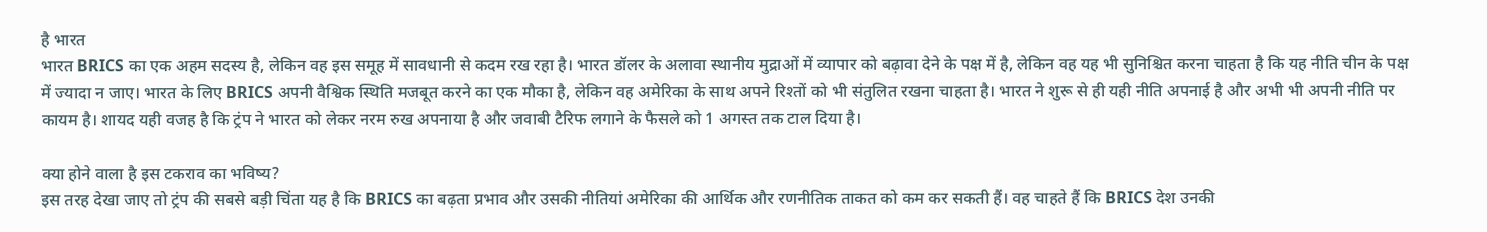है भारत
भारत BRICS का एक अहम सदस्य है, लेकिन वह इस समूह में सावधानी से कदम रख रहा है। भारत डॉलर के अलावा स्थानीय मुद्राओं में व्यापार को बढ़ावा देने के पक्ष में है, लेकिन वह यह भी सुनिश्चित करना चाहता है कि यह नीति चीन के पक्ष में ज्यादा न जाए। भारत के लिए BRICS अपनी वैश्विक स्थिति मजबूत करने का एक मौका है, लेकिन वह अमेरिका के साथ अपने रिश्तों को भी संतुलित रखना चाहता है। भारत ने शुरू से ही यही नीति अपनाई है और अभी भी अपनी नीति पर कायम है। शायद यही वजह है कि ट्रंप ने भारत को लेकर नरम रुख अपनाया है और जवाबी टैरिफ लगाने के फैसले को 1 अगस्त तक टाल दिया है।

क्या होने वाला है इस टकराव का भविष्य?
इस तरह देखा जाए तो ट्रंप की सबसे बड़ी चिंता यह है कि BRICS का बढ़ता प्रभाव और उसकी नीतियां अमेरिका की आर्थिक और रणनीतिक ताकत को कम कर सकती हैं। वह चाहते हैं कि BRICS देश उनकी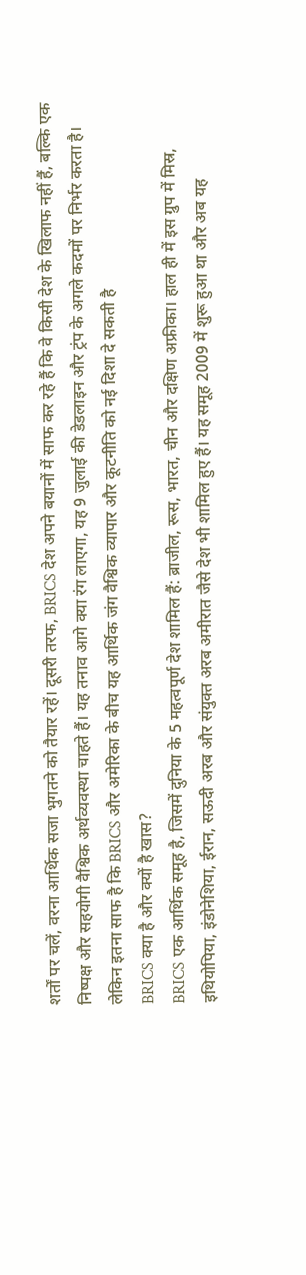शर्तों पर चलें, वरना आर्थिक सजा भुगतने को तैयार रहें। दूसरी तरफ, BRICS देश अपने बयानों में साफ कर रहे हैं कि वे किसी देश के खिलाफ नहीं हैं, बल्कि एक निष्पक्ष और सहयोगी वैश्विक अर्थव्यवस्था चाहते हैं। यह तनाव आगे क्या रंग लाएगा, यह 9 जुलाई की डेडलाइन और ट्रंप के अगले कदमों पर निर्भर करता है। लेकिन इतना साफ है कि BRICS और अमेरिका के बीच यह आर्थिक जंग वैश्विक व्यापार और कूटनीति को नई दिशा दे सकती है
BRICS क्या है और क्यों है खास?
BRICS एक आर्थिक समूह है, जिसमें दुनिया के 5 महत्वपूर्ण देश शामिल हैं: ब्राजील, रूस, भारत, चीन और दक्षिण अफ्रीका। हाल ही में इस ग्रुप में मिस्र, इथियोपिया, इंडोनेशिया, ईरान, सऊदी अरब और संयुक्त अरब अमीरात जैसे देश भी शामिल हुए हैं। यह समूह 2009 में शुरू हुआ था और अब यह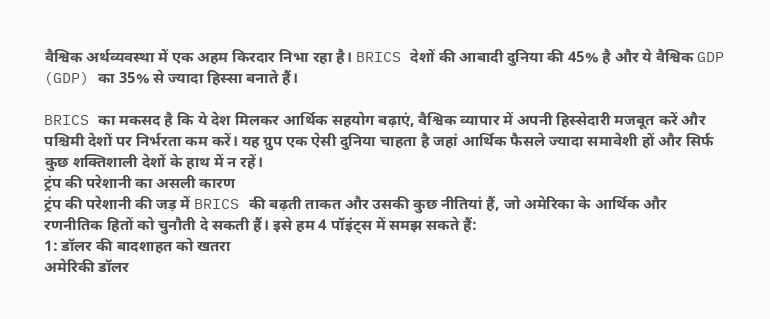वैश्विक अर्थव्यवस्था में एक अहम किरदार निभा रहा है। BRICS देशों की आबादी दुनिया की 45% है और ये वैश्विक GDP (GDP) का 35% से ज्यादा हिस्सा बनाते हैं।

BRICS का मकसद है कि ये देश मिलकर आर्थिक सहयोग बढ़ाएं, वैश्विक व्यापार में अपनी हिस्सेदारी मजबूत करें और पश्चिमी देशों पर निर्भरता कम करें। यह ग्रुप एक ऐसी दुनिया चाहता है जहां आर्थिक फैसले ज्यादा समावेशी हों और सिर्फ कुछ शक्तिशाली देशों के हाथ में न रहें।
ट्रंप की परेशानी का असली कारण
ट्रंप की परेशानी की जड़ में BRICS की बढ़ती ताकत और उसकी कुछ नीतियां हैं, जो अमेरिका के आर्थिक और रणनीतिक हितों को चुनौती दे सकती हैं। इसे हम 4 पॉइंट्स में समझ सकते हैं:
1: डॉलर की बादशाहत को खतरा
अमेरिकी डॉलर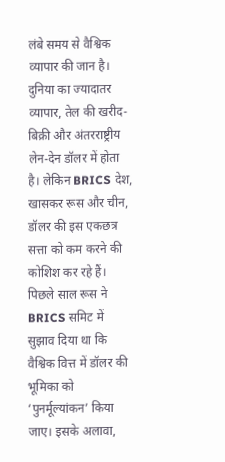लंबे समय से वैश्विक व्यापार की जान है। दुनिया का ज्यादातर व्यापार, तेल की खरीद-बिक्री और अंतरराष्ट्रीय लेन-देन डॉलर में होता है। लेकिन BRICS देश, खासकर रूस और चीन, डॉलर की इस एकछत्र सत्ता को कम करने की कोशिश कर रहे हैं। पिछले साल रूस ने BRICS समिट में सुझाव दिया था कि वैश्विक वित्त में डॉलर की भूमिका को ‘पुनर्मूल्यांकन’ किया जाए। इसके अलावा,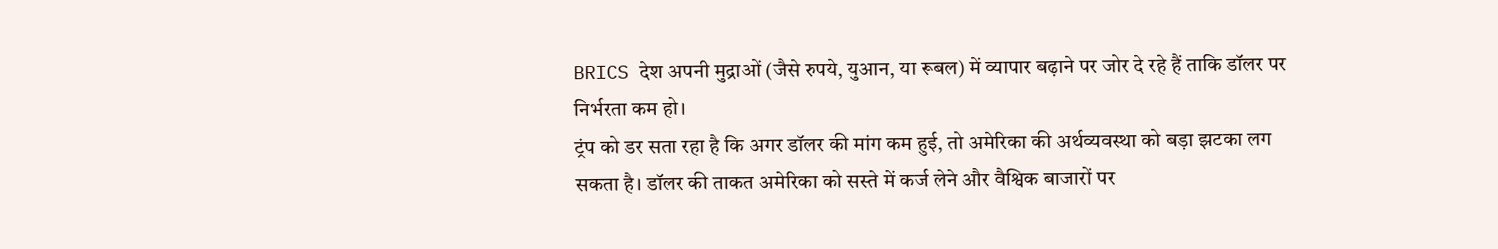BRICS देश अपनी मुद्राओं (जैसे रुपये, युआन, या रूबल) में व्यापार बढ़ाने पर जोर दे रहे हैं ताकि डॉलर पर निर्भरता कम हो।
ट्रंप को डर सता रहा है कि अगर डॉलर की मांग कम हुई, तो अमेरिका की अर्थव्यवस्था को बड़ा झटका लग सकता है। डॉलर की ताकत अमेरिका को सस्ते में कर्ज लेने और वैश्विक बाजारों पर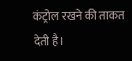कंट्रोल रखने की ताकत देती है।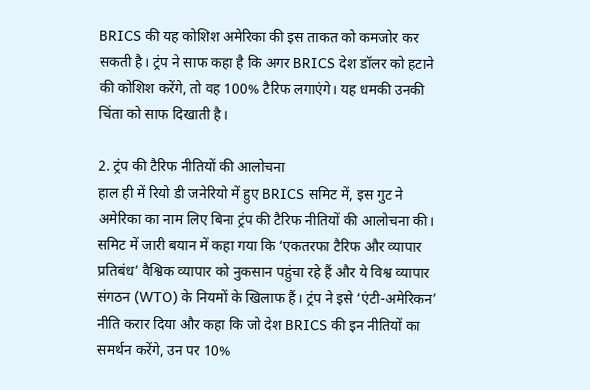BRICS की यह कोशिश अमेरिका की इस ताकत को कमजोर कर सकती है। ट्रंप ने साफ कहा है कि अगर BRICS देश डॉलर को हटाने की कोशिश करेंगे, तो वह 100% टैरिफ लगाएंगे। यह धमकी उनकी चिंता को साफ दिखाती है।

2. ट्रंप की टैरिफ नीतियों की आलोचना
हाल ही में रियो डी जनेरियो में हुए BRICS समिट में, इस गुट ने अमेरिका का नाम लिए बिना ट्रंप की टैरिफ नीतियों की आलोचना की। समिट में जारी बयान में कहा गया कि ‘एकतरफा टैरिफ और व्यापार प्रतिबंध’ वैश्विक व्यापार को नुकसान पहुंचा रहे हैं और ये विश्व व्यापार संगठन (WTO) के नियमों के खिलाफ हैं। ट्रंप ने इसे ‘एंटी-अमेरिकन’ नीति करार दिया और कहा कि जो देश BRICS की इन नीतियों का समर्थन करेंगे, उन पर 10%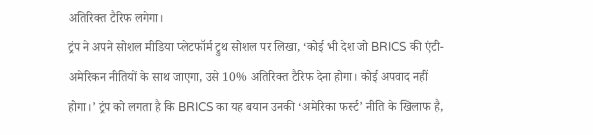अतिरिक्त टैरिफ लगेगा।
ट्रंप ने अपने सोशल मीडिया प्लेटफॉर्म ट्रुथ सोशल पर लिखा, ‘कोई भी देश जो BRICS की एंटी-अमेरिकन नीतियों के साथ जाएगा, उसे 10% अतिरिक्त टैरिफ देना होगा। कोई अपवाद नहीं होगा।’ ट्रंप को लगता है कि BRICS का यह बयान उनकी ‘अमेरिका फर्स्ट’ नीति के खिलाफ है,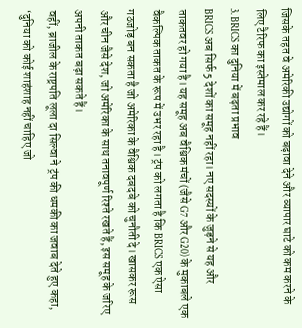जिसके तहत वे अमेरिकी उद्योगों को बढ़ावा देने और व्यापार घाटे को कम करने के लिए टैरिफ का इस्तेमाल कर रहे हैं।
3. BRICS का दुनिया में बढ़ता प्रभाव
BRICS अब सिर्फ 5 देशों का समूह नहीं रहा। नए सदस्यों के जुड़ने से यह और ताकतवर हो गया है। यह समूह अब वैश्विक मंचों (जैसे G7 और G20) के मुकाबले एक वैकल्पिक ताकत के रूप में उभर रहा है। ट्रंप को लगता है कि BRICS एक ऐसा गठजोड़ बन सकता है जो अमेरिका के वैश्विक दबदबे को चुनौती दे। खासकर रूस और चीन जैसे देश, जो अमेरिका के साथ तनावपूर्ण रिश्ते रखते हैं, इस समूह के जरिए अपनी ताकत बढ़ा सकते हैं।
वहीं, ब्राजील के राष्ट्रपति लूला दा सिल्वा ने ट्रंप की धमकी का जवाब देते हुए कहा, ‘दुनिया को कोई शाहंशाह नहीं चाहिए जो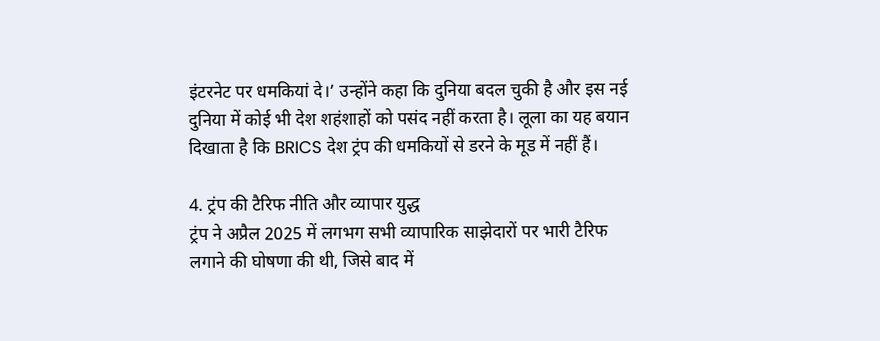इंटरनेट पर धमकियां दे।’ उन्होंने कहा कि दुनिया बदल चुकी है और इस नई दुनिया में कोई भी देश शहंशाहों को पसंद नहीं करता है। लूला का यह बयान दिखाता है कि BRICS देश ट्रंप की धमकियों से डरने के मूड में नहीं हैं।

4. ट्रंप की टैरिफ नीति और व्यापार युद्ध
ट्रंप ने अप्रैल 2025 में लगभग सभी व्यापारिक साझेदारों पर भारी टैरिफ लगाने की घोषणा की थी, जिसे बाद में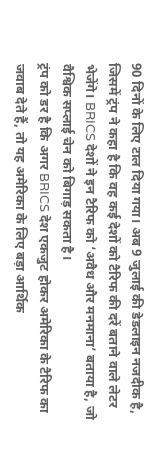90 दिनों के लिए टाल दिया गया। अब 9 जुलाई की डेडलाइन नजदीक है, जिसमें ट्रंप ने कहा है कि वह कई देशों को टैरिफ की दरें बताने वाले लेटर भेजेंगे। BRICS देशों ने इन टैरिफ को ‘अवैध और मनमाना’ बताया है, जो वैश्विक सप्लाई चेन को बिगाड़ सकता है।
ट्रंप को डर है कि अगर BRICS देश एकजुट होकर अमेरिका के टैरिफ का जवाब देते हैं, तो यह अमेरिका के लिए बड़ा आर्थिक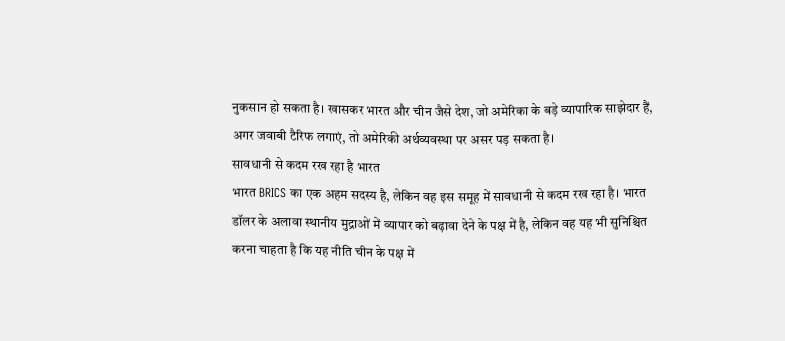नुकसान हो सकता है। खासकर भारत और चीन जैसे देश, जो अमेरिका के बड़े व्यापारिक साझेदार हैं, अगर जवाबी टैरिफ लगाएं, तो अमेरिकी अर्थव्यवस्था पर असर पड़ सकता है।
सावधानी से कदम रख रहा है भारत
भारत BRICS का एक अहम सदस्य है, लेकिन वह इस समूह में सावधानी से कदम रख रहा है। भारत डॉलर के अलावा स्थानीय मुद्राओं में व्यापार को बढ़ावा देने के पक्ष में है, लेकिन वह यह भी सुनिश्चित करना चाहता है कि यह नीति चीन के पक्ष में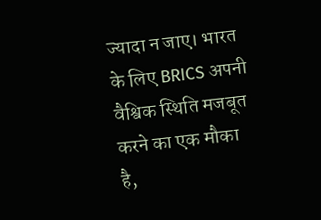ज्यादा न जाए। भारत के लिए BRICS अपनी वैश्विक स्थिति मजबूत करने का एक मौका है,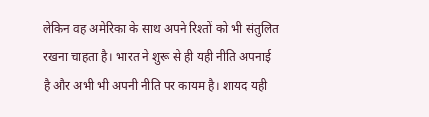लेकिन वह अमेरिका के साथ अपने रिश्तों को भी संतुलित रखना चाहता है। भारत ने शुरू से ही यही नीति अपनाई है और अभी भी अपनी नीति पर कायम है। शायद यही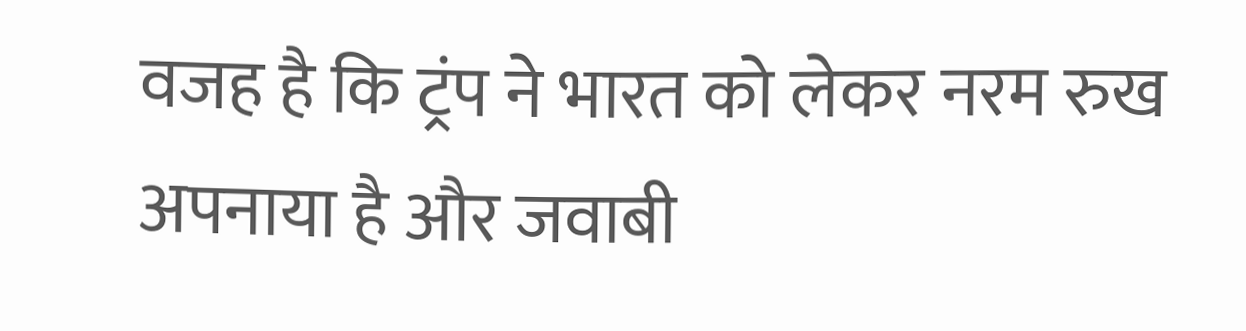वजह है कि ट्रंप ने भारत को लेकर नरम रुख अपनाया है और जवाबी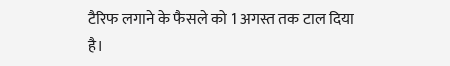टैरिफ लगाने के फैसले को 1 अगस्त तक टाल दिया है।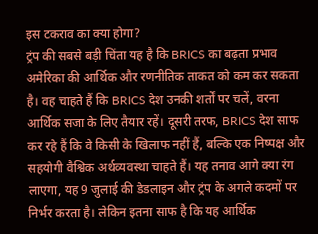इस टकराव का क्या होगा?
ट्रंप की सबसे बड़ी चिंता यह है कि BRICS का बढ़ता प्रभाव अमेरिका की आर्थिक और रणनीतिक ताकत को कम कर सकता है। वह चाहते हैं कि BRICS देश उनकी शर्तों पर चलें, वरना आर्थिक सजा के लिए तैयार रहें। दूसरी तरफ, BRICS देश साफ कर रहे हैं कि वे किसी के खिलाफ नहीं हैं, बल्कि एक निष्पक्ष और सहयोगी वैश्विक अर्थव्यवस्था चाहते हैं। यह तनाव आगे क्या रंग लाएगा, यह 9 जुलाई की डेडलाइन और ट्रंप के अगले कदमों पर निर्भर करता है। लेकिन इतना साफ है कि यह आर्थिक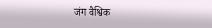जंग वैश्विक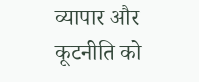व्यापार और कूटनीति को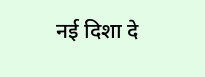नई दिशा दे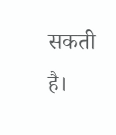सकती है।